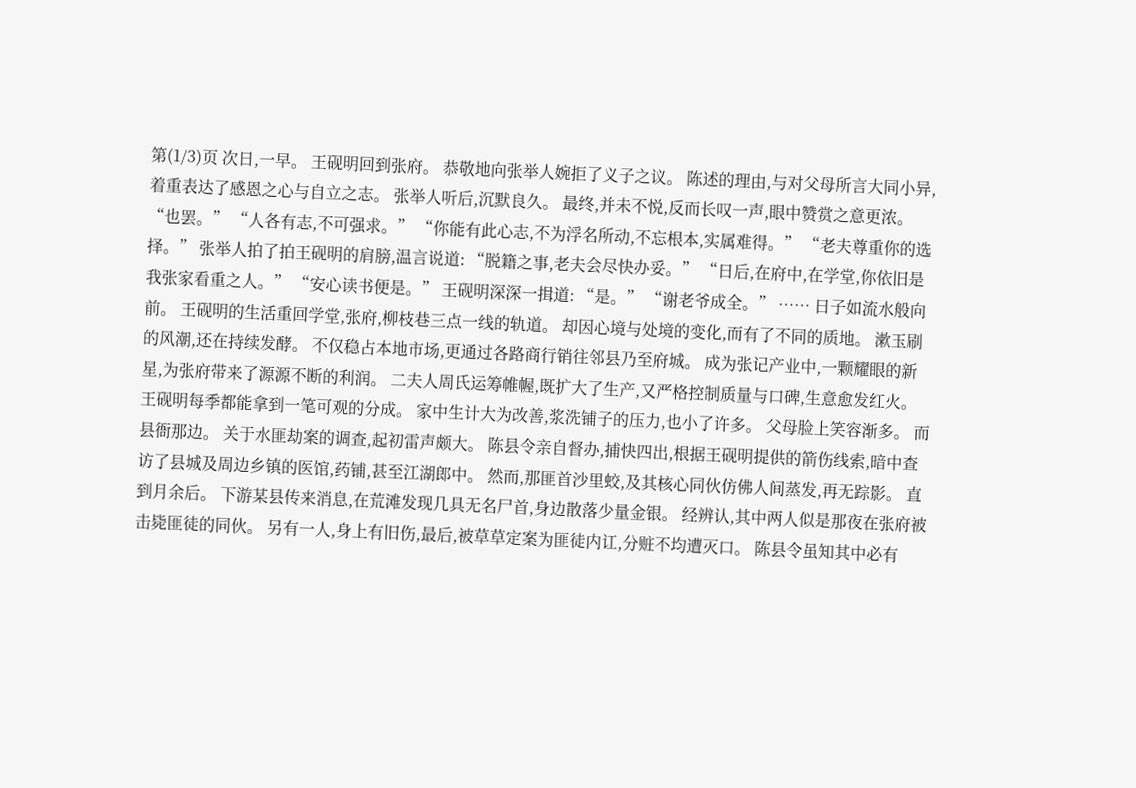第(1/3)页 次日,一早。 王砚明回到张府。 恭敬地向张举人婉拒了义子之议。 陈述的理由,与对父母所言大同小异,着重表达了感恩之心与自立之志。 张举人听后,沉默良久。 最终,并未不悦,反而长叹一声,眼中赞赏之意更浓。 “也罢。” “人各有志,不可强求。” “你能有此心志,不为浮名所动,不忘根本,实属难得。” “老夫尊重你的选择。” 张举人拍了拍王砚明的肩膀,温言说道: “脱籍之事,老夫会尽快办妥。” “日后,在府中,在学堂,你依旧是我张家看重之人。” “安心读书便是。” 王砚明深深一揖道: “是。” “谢老爷成全。” …… 日子如流水般向前。 王砚明的生活重回学堂,张府,柳枝巷三点一线的轨道。 却因心境与处境的变化,而有了不同的质地。 漱玉刷的风潮,还在持续发酵。 不仅稳占本地市场,更通过各路商行销往邻县乃至府城。 成为张记产业中,一颗耀眼的新星,为张府带来了源源不断的利润。 二夫人周氏运筹帷幄,既扩大了生产,又严格控制质量与口碑,生意愈发红火。 王砚明每季都能拿到一笔可观的分成。 家中生计大为改善,浆洗铺子的压力,也小了许多。 父母脸上笑容渐多。 而县衙那边。 关于水匪劫案的调查,起初雷声颇大。 陈县令亲自督办,捕快四出,根据王砚明提供的箭伤线索,暗中查访了县城及周边乡镇的医馆,药铺,甚至江湖郎中。 然而,那匪首沙里蛟,及其核心同伙仿佛人间蒸发,再无踪影。 直到月余后。 下游某县传来消息,在荒滩发现几具无名尸首,身边散落少量金银。 经辨认,其中两人似是那夜在张府被击毙匪徒的同伙。 另有一人,身上有旧伤,最后,被草草定案为匪徒内讧,分赃不均遭灭口。 陈县令虽知其中必有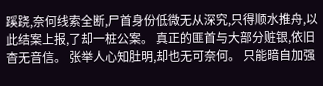蹊跷,奈何线索全断,尸首身份低微无从深究,只得顺水推舟,以此结案上报,了却一桩公案。 真正的匪首与大部分赃银,依旧杳无音信。 张举人心知肚明,却也无可奈何。 只能暗自加强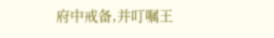府中戒备,并叮嘱王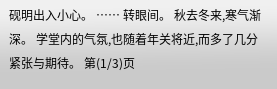砚明出入小心。 …… 转眼间。 秋去冬来,寒气渐深。 学堂内的气氛,也随着年关将近,而多了几分紧张与期待。 第(1/3)页